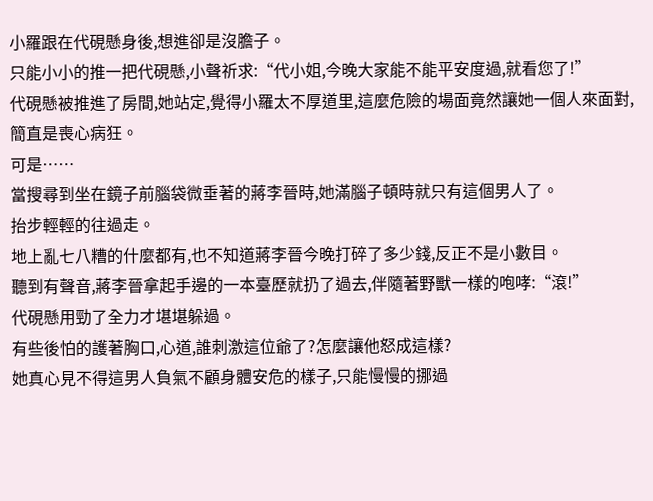小羅跟在代硯懸身後,想進卻是沒膽子。
只能小小的推一把代硯懸,小聲祈求:“代小姐,今晚大家能不能平安度過,就看您了!”
代硯懸被推進了房間,她站定,覺得小羅太不厚道里,這麼危險的場面竟然讓她一個人來面對,簡直是喪心病狂。
可是……
當搜尋到坐在鏡子前腦袋微垂著的蔣李晉時,她滿腦子頓時就只有這個男人了。
抬步輕輕的往過走。
地上亂七八糟的什麼都有,也不知道蔣李晉今晚打碎了多少錢,反正不是小數目。
聽到有聲音,蔣李晉拿起手邊的一本臺歷就扔了過去,伴隨著野獸一樣的咆哮:“滾!”
代硯懸用勁了全力才堪堪躲過。
有些後怕的護著胸口,心道,誰刺激這位爺了?怎麼讓他怒成這樣?
她真心見不得這男人負氣不顧身體安危的樣子,只能慢慢的挪過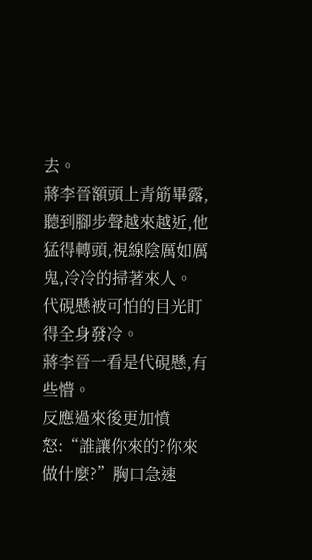去。
蔣李晉額頭上青筋畢露,聽到腳步聲越來越近,他猛得轉頭,視線陰厲如厲鬼,冷冷的掃著來人。
代硯懸被可怕的目光盯得全身發冷。
蔣李晉一看是代硯懸,有些懵。
反應過來後更加憤怒:“誰讓你來的?你來做什麼?”胸口急速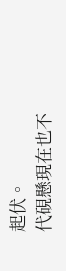起伏。
代硯懸現在也不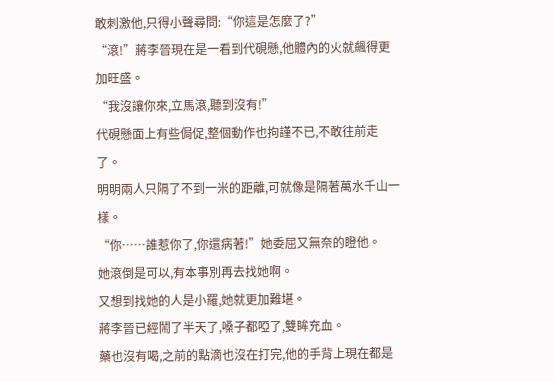敢刺激他,只得小聲尋問:“你這是怎麼了?”
“滾!”蔣李晉現在是一看到代硯懸,他體內的火就飆得更加旺盛。
“我沒讓你來,立馬滾,聽到沒有!”
代硯懸面上有些侷促,整個動作也拘謹不已,不敢往前走了。
明明兩人只隔了不到一米的距離,可就像是隔著萬水千山一樣。
“你……誰惹你了,你還病著!”她委屈又無奈的瞪他。
她滾倒是可以,有本事別再去找她啊。
又想到找她的人是小羅,她就更加難堪。
蔣李晉已經鬧了半天了,嗓子都啞了,雙眸充血。
藥也沒有喝,之前的點滴也沒在打完,他的手背上現在都是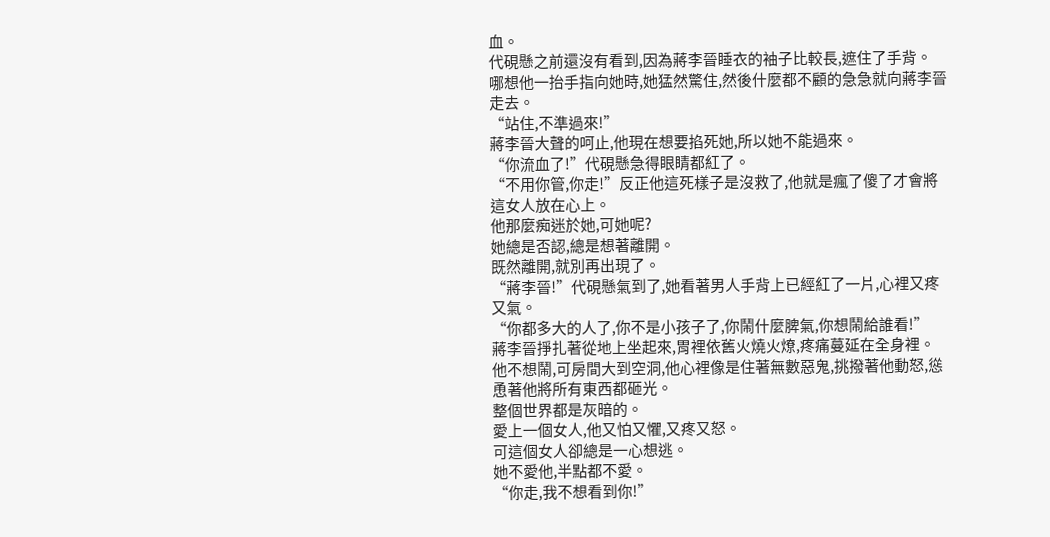血。
代硯懸之前還沒有看到,因為蔣李晉睡衣的袖子比較長,遮住了手背。
哪想他一抬手指向她時,她猛然驚住,然後什麼都不顧的急急就向蔣李晉走去。
“站住,不準過來!”
蔣李晉大聲的呵止,他現在想要掐死她,所以她不能過來。
“你流血了!”代硯懸急得眼睛都紅了。
“不用你管,你走!”反正他這死樣子是沒救了,他就是瘋了傻了才會將這女人放在心上。
他那麼痴迷於她,可她呢?
她總是否認,總是想著離開。
既然離開,就別再出現了。
“蔣李晉!”代硯懸氣到了,她看著男人手背上已經紅了一片,心裡又疼又氣。
“你都多大的人了,你不是小孩子了,你鬧什麼脾氣,你想鬧給誰看!”
蔣李晉掙扎著從地上坐起來,胃裡依舊火燒火燎,疼痛蔓延在全身裡。
他不想鬧,可房間大到空洞,他心裡像是住著無數惡鬼,挑撥著他動怒,慫恿著他將所有東西都砸光。
整個世界都是灰暗的。
愛上一個女人,他又怕又懼,又疼又怒。
可這個女人卻總是一心想逃。
她不愛他,半點都不愛。
“你走,我不想看到你!”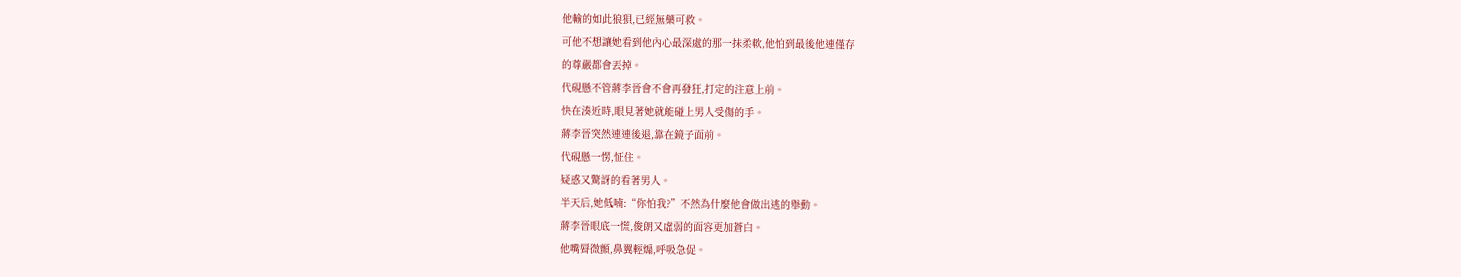他輸的如此狼狽,已經無藥可救。
可他不想讓她看到他內心最深處的那一抹柔軟,他怕到最後他連僅存
的尊嚴都會丟掉。
代硯懸不管蔣李晉會不會再發狂,打定的注意上前。
快在湊近時,眼見著她就能碰上男人受傷的手。
蔣李晉突然連連後退,靠在鏡子面前。
代硯懸一愣,怔住。
疑惑又驚訝的看著男人。
半天后,她低喃:“你怕我?”不然為什麼他會做出逃的舉動。
蔣李晉眼底一慌,俊朗又虛弱的面容更加蒼白。
他嘴脣微顫,鼻翼輕煽,呼吸急促。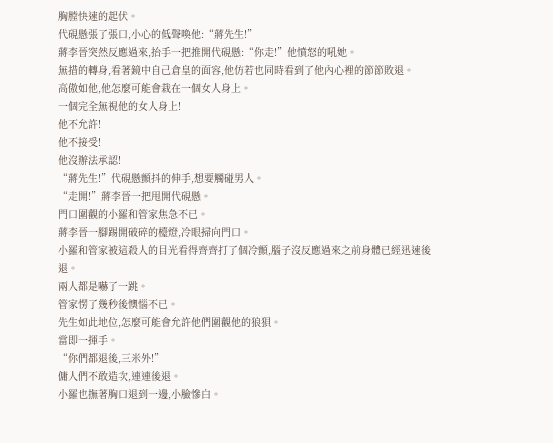胸膛快速的起伏。
代硯懸張了張口,小心的低聲喚他:“蔣先生!”
蔣李晉突然反應過來,抬手一把推開代硯懸:“你走!”他憤怒的吼她。
無措的轉身,看著鏡中自己倉皇的面容,他仿若也同時看到了他內心裡的節節敗退。
高傲如他,他怎麼可能會栽在一個女人身上。
一個完全無視他的女人身上!
他不允許!
他不接受!
他沒辦法承認!
“蔣先生!”代硯懸顫抖的伸手,想要觸碰男人。
“走開!”蔣李晉一把甩開代硯懸。
門口圍觀的小羅和管家焦急不已。
蔣李晉一腳踢開破碎的檯燈,冷眼掃向門口。
小羅和管家被這殺人的目光看得齊齊打了個冷顫,腦子沒反應過來之前身體已經迅速後退。
兩人都是嚇了一跳。
管家愣了幾秒後懊惱不已。
先生如此地位,怎麼可能會允許他們圍觀他的狼狽。
當即一揮手。
“你們都退後,三米外!”
傭人們不敢造次,連連後退。
小羅也撫著胸口退到一邊,小臉慘白。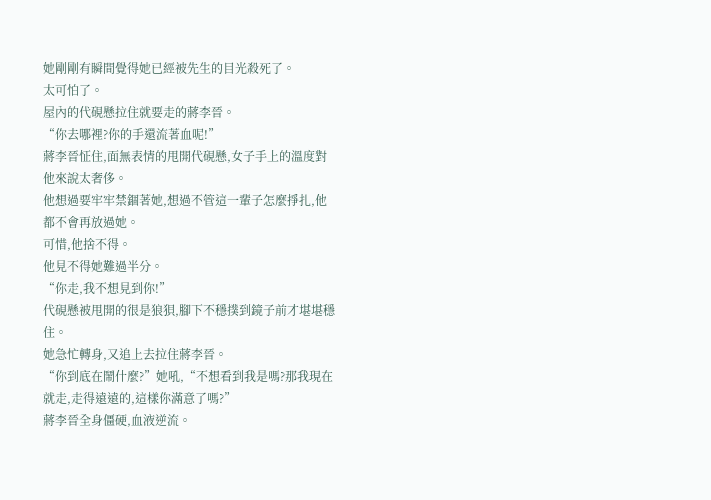她剛剛有瞬間覺得她已經被先生的目光殺死了。
太可怕了。
屋內的代硯懸拉住就要走的蔣李晉。
“你去哪裡?你的手還流著血呢!”
蔣李晉怔住,面無表情的甩開代硯懸,女子手上的溫度對他來說太奢侈。
他想過要牢牢禁錮著她,想過不管這一輩子怎麼掙扎,他都不會再放過她。
可惜,他捨不得。
他見不得她難過半分。
“你走,我不想見到你!”
代硯懸被甩開的很是狼狽,腳下不穩撲到鏡子前才堪堪穩住。
她急忙轉身,又追上去拉住蔣李晉。
“你到底在鬧什麼?”她吼,“不想看到我是嗎?那我現在就走,走得遠遠的,這樣你滿意了嗎?”
蔣李晉全身僵硬,血液逆流。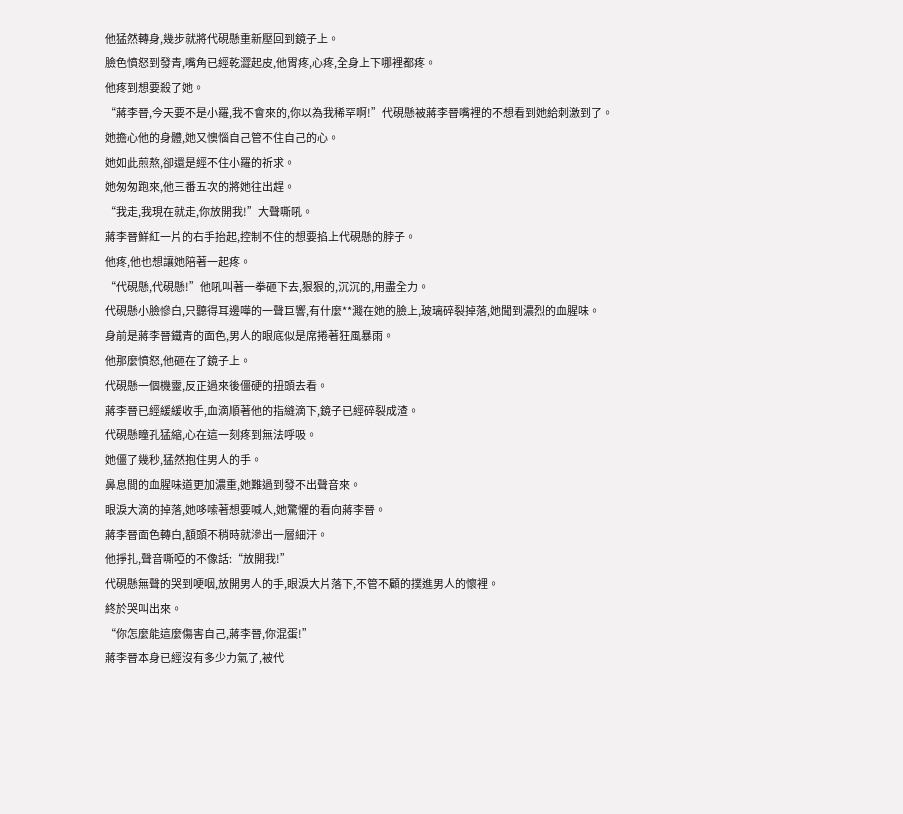他猛然轉身,幾步就將代硯懸重新壓回到鏡子上。
臉色憤怒到發青,嘴角已經乾澀起皮,他胃疼,心疼,全身上下哪裡都疼。
他疼到想要殺了她。
“蔣李晉,今天要不是小羅,我不會來的,你以為我稀罕啊!”代硯懸被蔣李晉嘴裡的不想看到她給刺激到了。
她擔心他的身體,她又懊惱自己管不住自己的心。
她如此煎熬,卻還是經不住小羅的祈求。
她匆匆跑來,他三番五次的將她往出趕。
“我走,我現在就走,你放開我!”大聲嘶吼。
蔣李晉鮮紅一片的右手抬起,控制不住的想要掐上代硯懸的脖子。
他疼,他也想讓她陪著一起疼。
“代硯懸,代硯懸!”他吼叫著一拳砸下去,狠狠的,沉沉的,用盡全力。
代硯懸小臉慘白,只聽得耳邊嘩的一聲巨響,有什麼**濺在她的臉上,玻璃碎裂掉落,她聞到濃烈的血腥味。
身前是蔣李晉鐵青的面色,男人的眼底似是席捲著狂風暴雨。
他那麼憤怒,他砸在了鏡子上。
代硯懸一個機靈,反正過來後僵硬的扭頭去看。
蔣李晉已經緩緩收手,血滴順著他的指縫滴下,鏡子已經碎裂成渣。
代硯懸瞳孔猛縮,心在這一刻疼到無法呼吸。
她僵了幾秒,猛然抱住男人的手。
鼻息間的血腥味道更加濃重,她難過到發不出聲音來。
眼淚大滴的掉落,她哆嗦著想要喊人,她驚懼的看向蔣李晉。
蔣李晉面色轉白,額頭不稍時就滲出一層細汗。
他掙扎,聲音嘶啞的不像話:“放開我!”
代硯懸無聲的哭到哽咽,放開男人的手,眼淚大片落下,不管不顧的撲進男人的懷裡。
終於哭叫出來。
“你怎麼能這麼傷害自己,蔣李晉,你混蛋!”
蔣李晉本身已經沒有多少力氣了,被代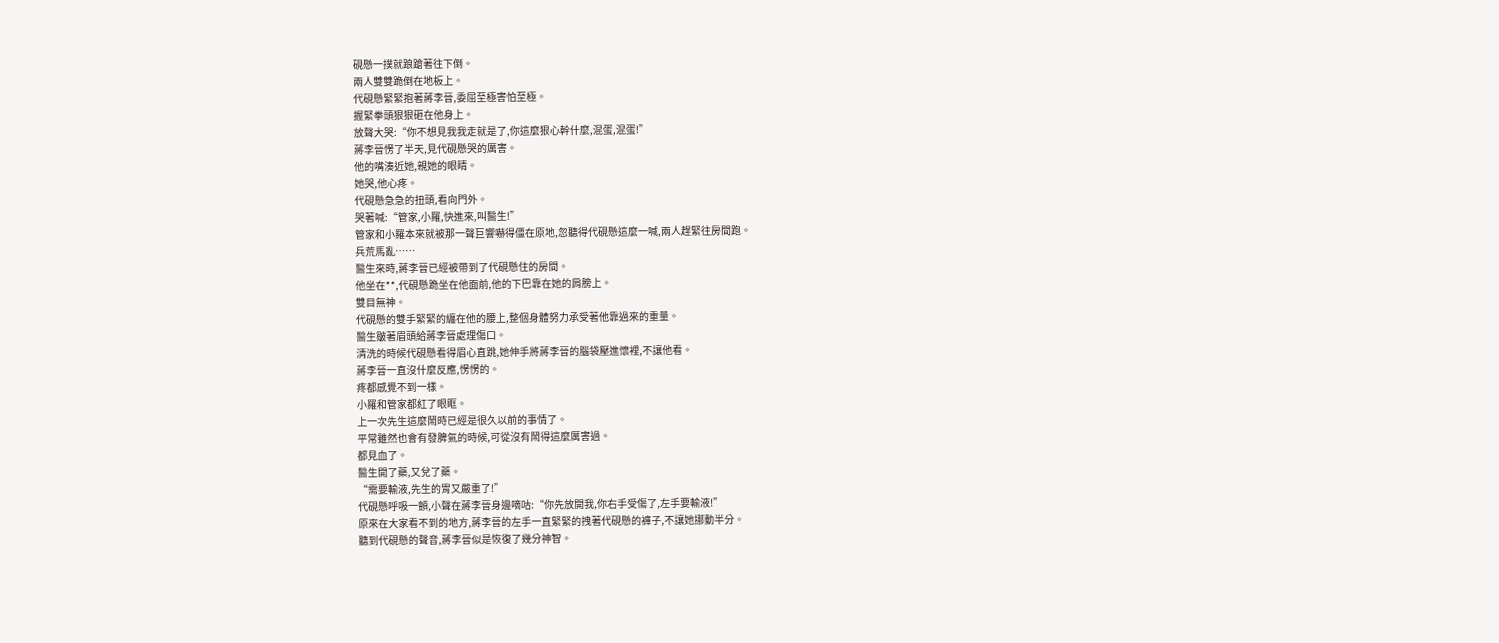硯懸一撲就踉蹌著往下倒。
兩人雙雙跪倒在地板上。
代硯懸緊緊抱著蔣李晉,委屈至極害怕至極。
握緊拳頭狠狠砸在他身上。
放聲大哭:“你不想見我我走就是了,你這麼狠心幹什麼,混蛋,混蛋!”
蔣李晉愣了半天,見代硯懸哭的厲害。
他的嘴湊近她,親她的眼睛。
她哭,他心疼。
代硯懸急急的扭頭,看向門外。
哭著喊:“管家,小羅,快進來,叫醫生!”
管家和小羅本來就被那一聲巨響嚇得僵在原地,忽聽得代硯懸這麼一喊,兩人趕緊往房間跑。
兵荒馬亂……
醫生來時,蔣李晉已經被帶到了代硯懸住的房間。
他坐在**,代硯懸跪坐在他面前,他的下巴靠在她的肩膀上。
雙目無神。
代硯懸的雙手緊緊的纏在他的腰上,整個身體努力承受著他靠過來的重量。
醫生皺著眉頭給蔣李晉處理傷口。
清洗的時候代硯懸看得眉心直跳,她伸手將蔣李晉的腦袋壓進懷裡,不讓他看。
蔣李晉一直沒什麼反應,愣愣的。
疼都感覺不到一樣。
小羅和管家都紅了眼眶。
上一次先生這麼鬧時已經是很久以前的事情了。
平常雖然也會有發脾氣的時候,可從沒有鬧得這麼厲害過。
都見血了。
醫生開了藥,又兌了藥。
“需要輸液,先生的胃又嚴重了!”
代硯懸呼吸一顫,小聲在蔣李晉身邊嘀咕:“你先放開我,你右手受傷了,左手要輸液!”
原來在大家看不到的地方,蔣李晉的左手一直緊緊的拽著代硯懸的褲子,不讓她挪動半分。
聽到代硯懸的聲音,蔣李晉似是恢復了幾分神智。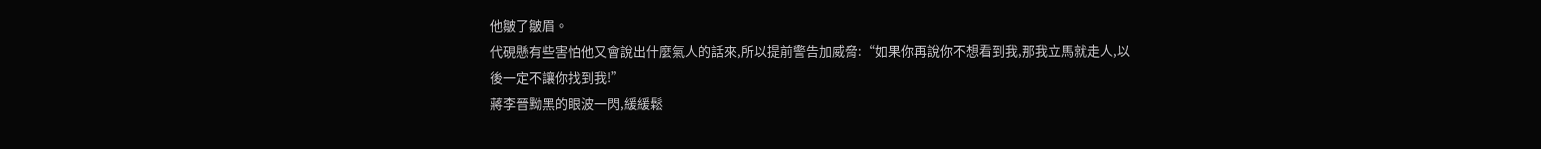他皺了皺眉。
代硯懸有些害怕他又會說出什麼氣人的話來,所以提前警告加威脅:“如果你再說你不想看到我,那我立馬就走人,以後一定不讓你找到我!”
蔣李晉黝黑的眼波一閃,緩緩鬆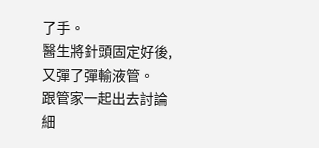了手。
醫生將針頭固定好後,又彈了彈輸液管。
跟管家一起出去討論細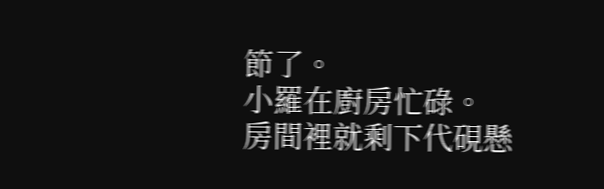節了。
小羅在廚房忙碌。
房間裡就剩下代硯懸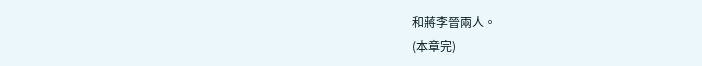和蔣李晉兩人。
(本章完)